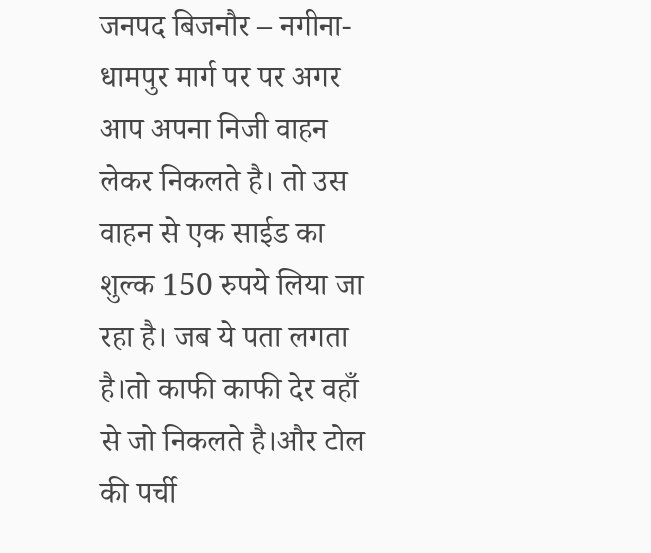जनपद बिजनौर – नगीना-धामपुर मार्ग पर पर अगर आप अपना निजी वाहन लेकर निकलते है। तो उस वाहन से एक साईड का शुल्क 150 रुपये लिया जा रहा है। जब ये पता लगता है।तो काफी काफी देर वहाँ से जो निकलते है।और टोल की पर्ची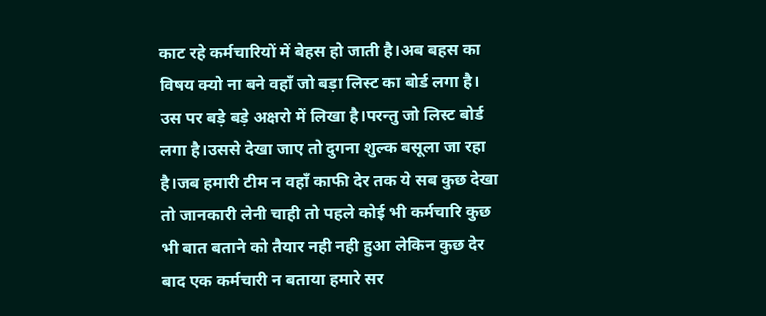काट रहे कर्मचारियों में बेहस हो जाती है।अब बहस का विषय क्यो ना बने वहाँ जो बड़ा लिस्ट का बोर्ड लगा है।
उस पर बड़े बड़े अक्षरो में लिखा है।परन्तु जो लिस्ट बोर्ड लगा है।उससे देखा जाए तो दुगना शुल्क बसूला जा रहा है।जब हमारी टीम न वहाँ काफी देर तक ये सब कुछ देखा तो जानकारी लेनी चाही तो पहले कोई भी कर्मचारि कुछ भी बात बताने को तैयार नही नही हुआ लेकिन कुछ देर बाद एक कर्मचारी न बताया हमारे सर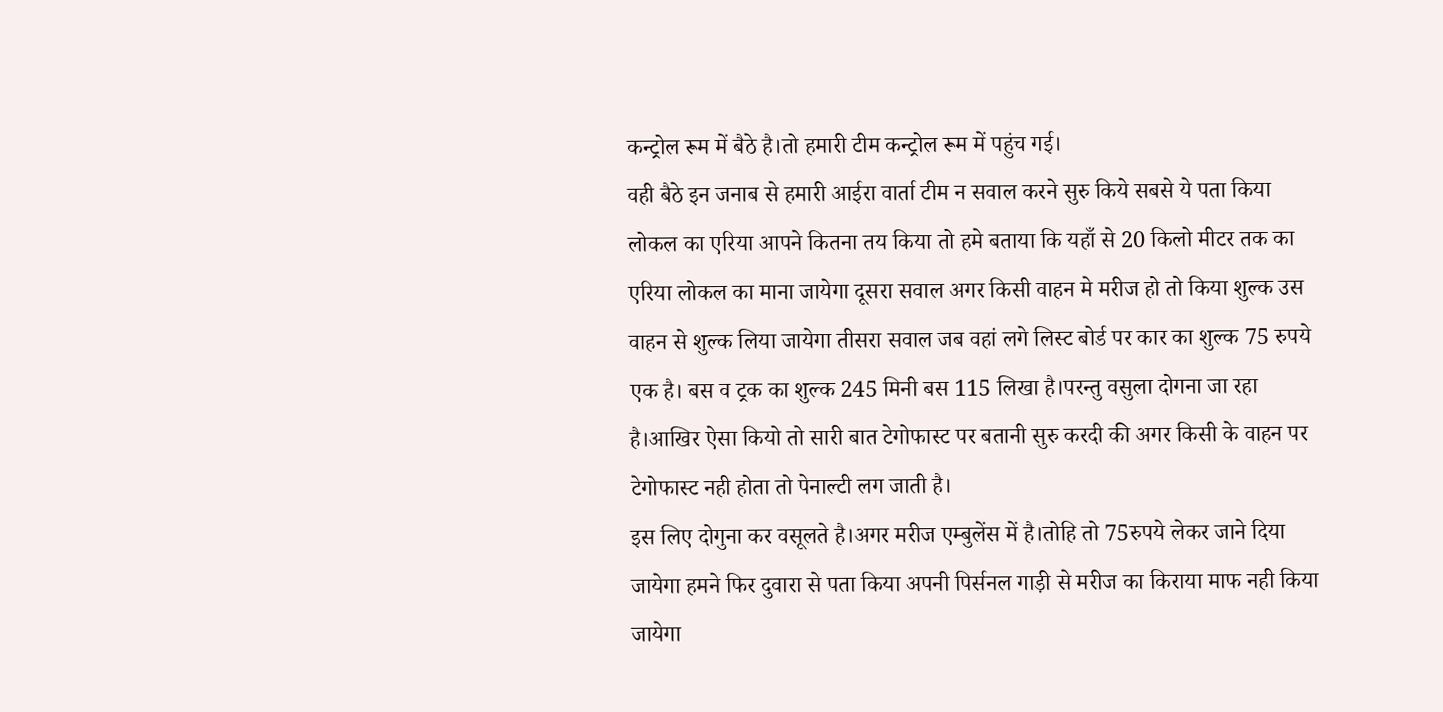कन्ट्रोल रूम में बैठे है।तो हमारी टीम कन्ट्रोल रूम में पहुंच गई।
वही बैठे इन जनाब से हमारी आईरा वार्ता टीम न सवाल करने सुरु किये सबसे ये पता किया लोकल का एरिया आपने कितना तय किया तो हमे बताया कि यहाँ से 20 किलो मीटर तक का एरिया लोकल का माना जायेगा दूसरा सवाल अगर किसी वाहन मे मरीज हो तो किया शुल्क उस वाहन से शुल्क लिया जायेगा तीसरा सवाल जब वहां लगे लिस्ट बोर्ड पर कार का शुल्क 75 रुपये एक है। बस व ट्रक का शुल्क 245 मिनी बस 115 लिखा है।परन्तु वसुला दोगना जा रहा है।आखिर ऐसा कियो तो सारी बात टेगोफास्ट पर बतानी सुरु करदी की अगर किसी के वाहन पर टेगोफास्ट नही होता तो पेनाल्टी लग जाती है।
इस लिए दोगुना कर वसूलते है।अगर मरीज एम्बुलेंस में है।तोहि तो 75रुपये लेकर जाने दिया जायेगा हमने फिर दुवारा से पता किया अपनी पिर्सनल गाड़ी से मरीज का किराया माफ नही किया जायेगा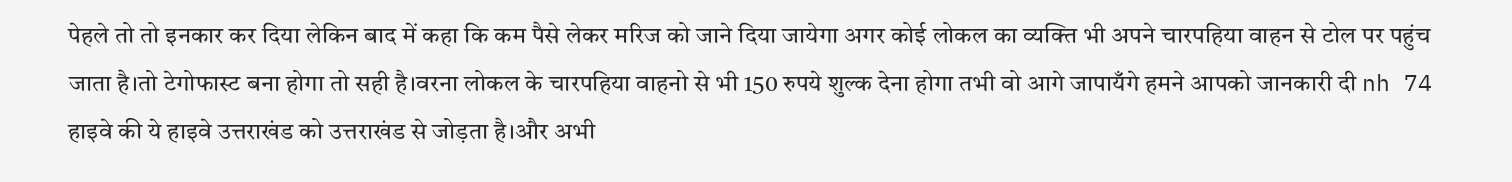पेहले तो तो इनकार कर दिया लेकिन बाद में कहा कि कम पैसे लेकर मरिज को जाने दिया जायेगा अगर कोई लोकल का व्यक्ति भी अपने चारपहिया वाहन से टोल पर पहुंच जाता है।तो टेगोफास्ट बना होगा तो सही है।वरना लोकल के चारपहिया वाहनो से भी 150 रुपये शुल्क देना होगा तभी वो आगे जापायँगे हमने आपको जानकारी दी nh 74 हाइवे की ये हाइवे उत्तराखंड को उत्तराखंड से जोड़ता है।और अभी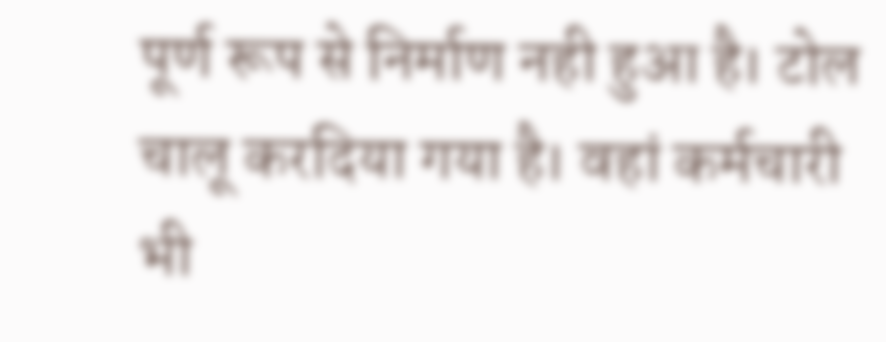पूर्ण रूप से निर्माण नही हुआ है। टोल चालू करदिया गया है। वहां कर्मचारी भी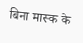बिना मास्क के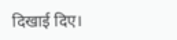दिखाई दिए।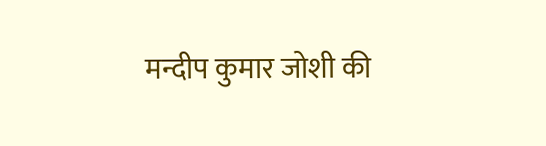मन्दीप कुमार जोशी की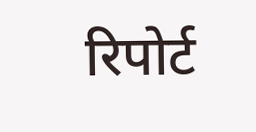रिपोर्ट